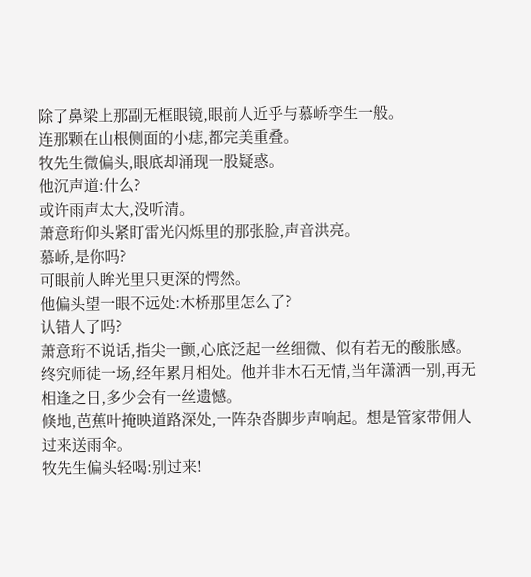除了鼻梁上那副无框眼镜,眼前人近乎与慕峤孪生一般。
连那颗在山根侧面的小痣,都完美重叠。
牧先生微偏头,眼底却涌现一股疑惑。
他沉声道:什么?
或许雨声太大,没听清。
萧意珩仰头紧盯雷光闪烁里的那张脸,声音洪亮。
慕峤,是你吗?
可眼前人眸光里只更深的愕然。
他偏头望一眼不远处:木桥那里怎么了?
认错人了吗?
萧意珩不说话,指尖一颤,心底泛起一丝细微、似有若无的酸胀感。
终究师徒一场,经年累月相处。他并非木石无情,当年潇洒一别,再无相逢之日,多少会有一丝遗憾。
倏地,芭蕉叶掩映道路深处,一阵杂沓脚步声响起。想是管家带佣人过来送雨伞。
牧先生偏头轻喝:别过来!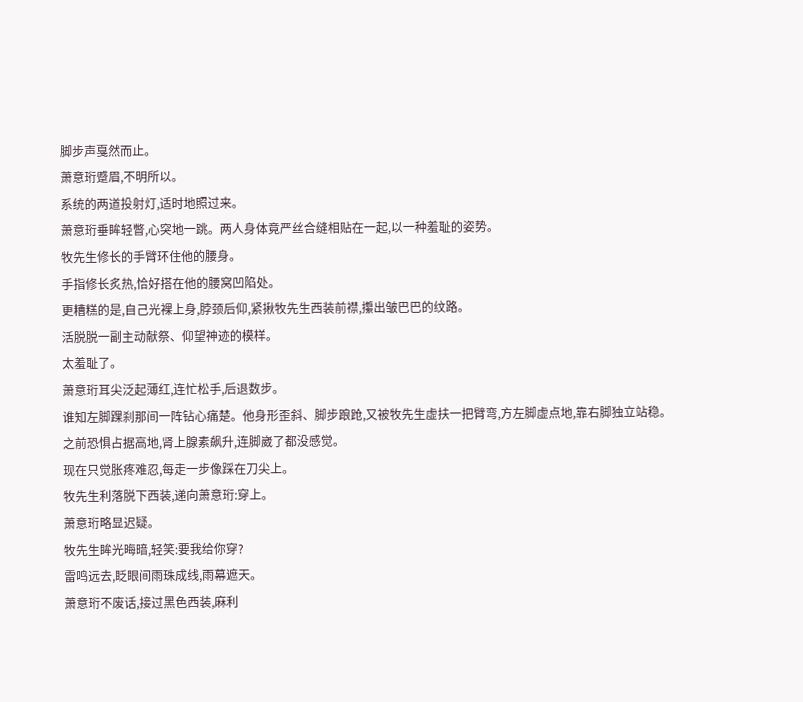脚步声戛然而止。
萧意珩蹙眉,不明所以。
系统的两道投射灯,适时地照过来。
萧意珩垂眸轻瞥,心突地一跳。两人身体竟严丝合缝相贴在一起,以一种羞耻的姿势。
牧先生修长的手臂环住他的腰身。
手指修长炙热,恰好搭在他的腰窝凹陷处。
更糟糕的是,自己光裸上身,脖颈后仰,紧揪牧先生西装前襟,攥出皱巴巴的纹路。
活脱脱一副主动献祭、仰望神迹的模样。
太羞耻了。
萧意珩耳尖泛起薄红,连忙松手,后退数步。
谁知左脚踝刹那间一阵钻心痛楚。他身形歪斜、脚步踉跄,又被牧先生虚扶一把臂弯,方左脚虚点地,靠右脚独立站稳。
之前恐惧占据高地,肾上腺素飙升,连脚崴了都没感觉。
现在只觉胀疼难忍,每走一步像踩在刀尖上。
牧先生利落脱下西装,递向萧意珩:穿上。
萧意珩略显迟疑。
牧先生眸光晦暗,轻笑:要我给你穿?
雷鸣远去,眨眼间雨珠成线,雨幕遮天。
萧意珩不废话,接过黑色西装,麻利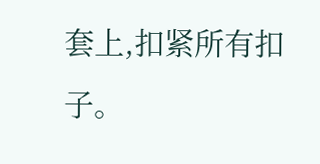套上,扣紧所有扣子。